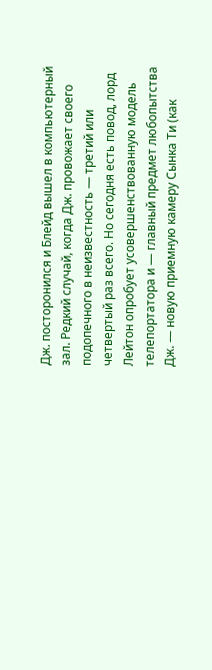Дж. посторонился и Блейд вышел в компьютерный зал. Редкий случай, когда Дж. провожает своего подопечного в неизвестность — третий или четвертый раз всего. Но сегодня есть повод, лорд Лейтон опробует усовершенствованную модель телепортатора и — главный предмет любопытства Дж. — новую приемную камеру Сынка Ти (как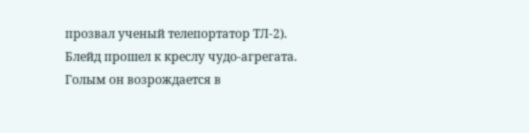прозвал ученый телепортатор ТЛ-2).
Блейд прошел к креслу чудо-агрегата. Голым он возрождается в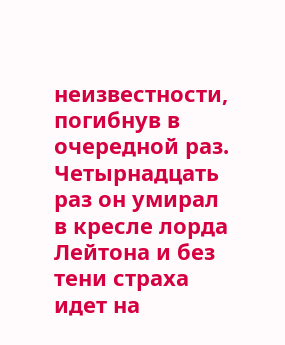неизвестности, погибнув в очередной раз. Четырнадцать раз он умирал в кресле лорда Лейтона и без тени страха идет на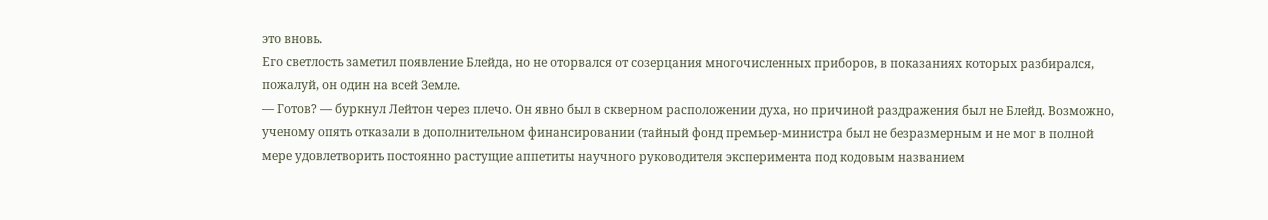это вновь.
Его светлость заметил появление Блейда, но не оторвался от созерцания многочисленных приборов, в показаниях которых разбирался, пожалуй, он один на всей Земле.
— Готов? — буркнул Лейтон через плечо. Он явно был в скверном расположении духа, но причиной раздражения был не Блейд. Возможно, ученому опять отказали в дополнительном финансировании (тайный фонд премьер-министра был не безразмерным и не мог в полной мере удовлетворить постоянно растущие аппетиты научного руководителя эксперимента под кодовым названием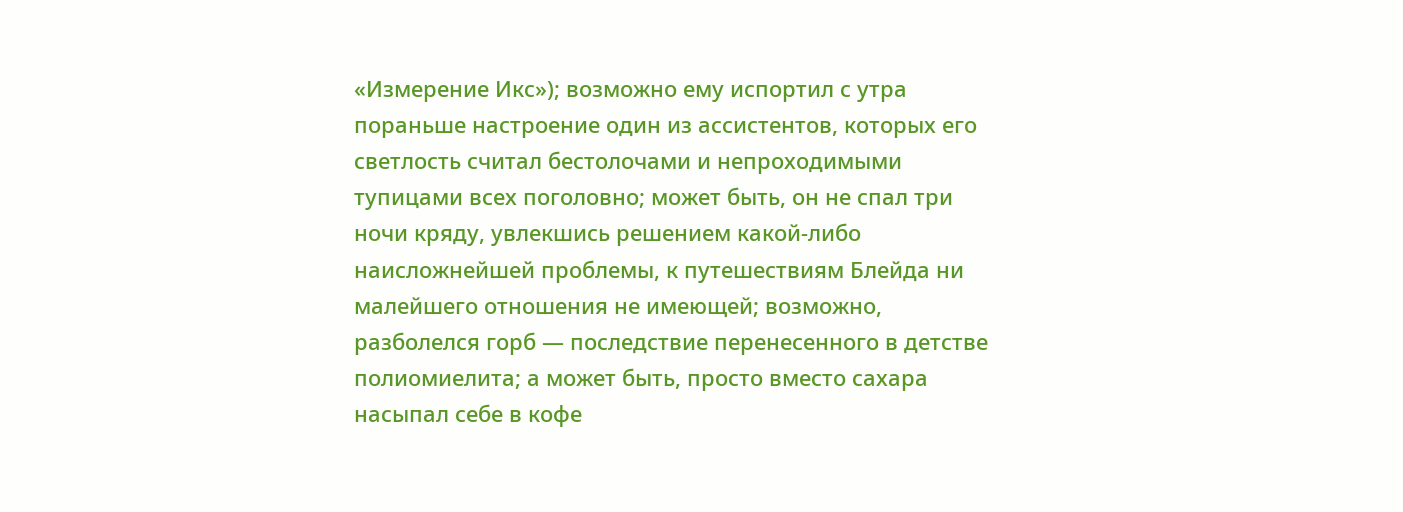«Измерение Икс»); возможно ему испортил с утра пораньше настроение один из ассистентов, которых его светлость считал бестолочами и непроходимыми тупицами всех поголовно; может быть, он не спал три ночи кряду, увлекшись решением какой-либо наисложнейшей проблемы, к путешествиям Блейда ни малейшего отношения не имеющей; возможно, разболелся горб — последствие перенесенного в детстве полиомиелита; а может быть, просто вместо сахара насыпал себе в кофе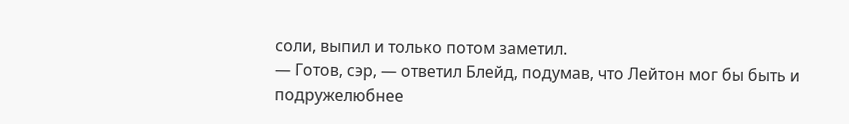соли, выпил и только потом заметил.
— Готов, сэр, — ответил Блейд, подумав, что Лейтон мог бы быть и подружелюбнее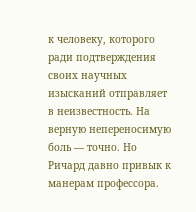к человеку, которого ради подтверждения своих научных изысканий отправляет в неизвестность. На верную непереносимую боль — точно. Но Ричард давно привык к манерам профессора.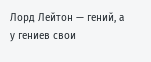Лорд Лейтон — гений, а у гениев свои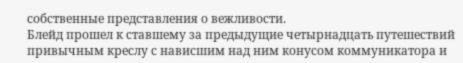собственные представления о вежливости.
Блейд прошел к ставшему за предыдущие четырнадцать путешествий привычным креслу с нависшим над ним конусом коммуникатора и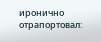иронично отрапортовал: